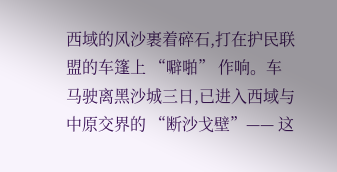西域的风沙裹着碎石,打在护民联盟的车篷上 “噼啪” 作响。车马驶离黑沙城三日,已进入西域与中原交界的 “断沙戈壁”—— 这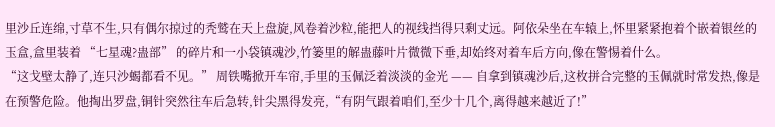里沙丘连绵,寸草不生,只有偶尔掠过的秃鹫在天上盘旋,风卷着沙粒,能把人的视线挡得只剩丈远。阿依朵坐在车辕上,怀里紧紧抱着个嵌着银丝的玉盒,盒里装着 “七星魂?蛊部” 的碎片和一小袋镇魂沙,竹篓里的解蛊藤叶片微微下垂,却始终对着车后方向,像在警惕着什么。
“这戈壁太静了,连只沙蝎都看不见。” 周铁嘴掀开车帘,手里的玉佩泛着淡淡的金光 —— 自拿到镇魂沙后,这枚拼合完整的玉佩就时常发热,像是在预警危险。他掏出罗盘,铜针突然往车后急转,针尖黑得发亮,“有阴气跟着咱们,至少十几个,离得越来越近了!”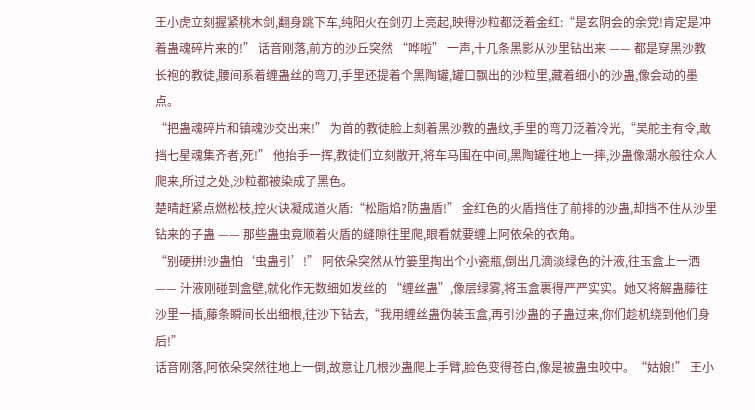王小虎立刻握紧桃木剑,翻身跳下车,纯阳火在剑刃上亮起,映得沙粒都泛着金红:“是玄阴会的余党!肯定是冲着蛊魂碎片来的!” 话音刚落,前方的沙丘突然 “哗啦” 一声,十几条黑影从沙里钻出来 —— 都是穿黑沙教长袍的教徒,腰间系着缠蛊丝的弯刀,手里还提着个黑陶罐,罐口飘出的沙粒里,藏着细小的沙蛊,像会动的墨点。
“把蛊魂碎片和镇魂沙交出来!” 为首的教徒脸上刻着黑沙教的蛊纹,手里的弯刀泛着冷光,“吴舵主有令,敢挡七星魂集齐者,死!” 他抬手一挥,教徒们立刻散开,将车马围在中间,黑陶罐往地上一摔,沙蛊像潮水般往众人爬来,所过之处,沙粒都被染成了黑色。
楚晴赶紧点燃松枝,控火诀凝成道火盾:“松脂焰?防蛊盾!” 金红色的火盾挡住了前排的沙蛊,却挡不住从沙里钻来的子蛊 —— 那些蛊虫竟顺着火盾的缝隙往里爬,眼看就要缠上阿依朵的衣角。
“别硬拼!沙蛊怕‘虫蛊引’!” 阿依朵突然从竹篓里掏出个小瓷瓶,倒出几滴淡绿色的汁液,往玉盒上一洒 —— 汁液刚碰到盒壁,就化作无数细如发丝的 “缠丝蛊”,像层绿雾,将玉盒裹得严严实实。她又将解蛊藤往沙里一插,藤条瞬间长出细根,往沙下钻去,“我用缠丝蛊伪装玉盒,再引沙蛊的子蛊过来,你们趁机绕到他们身后!”
话音刚落,阿依朵突然往地上一倒,故意让几根沙蛊爬上手臂,脸色变得苍白,像是被蛊虫咬中。“姑娘!” 王小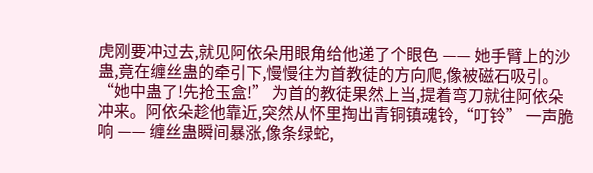虎刚要冲过去,就见阿依朵用眼角给他递了个眼色 —— 她手臂上的沙蛊,竟在缠丝蛊的牵引下,慢慢往为首教徒的方向爬,像被磁石吸引。
“她中蛊了!先抢玉盒!” 为首的教徒果然上当,提着弯刀就往阿依朵冲来。阿依朵趁他靠近,突然从怀里掏出青铜镇魂铃,“叮铃” 一声脆响 —— 缠丝蛊瞬间暴涨,像条绿蛇,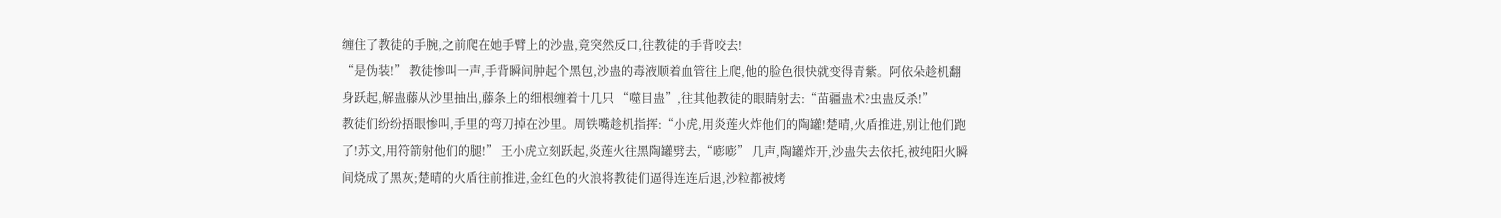缠住了教徒的手腕,之前爬在她手臂上的沙蛊,竟突然反口,往教徒的手背咬去!
“是伪装!” 教徒惨叫一声,手背瞬间肿起个黑包,沙蛊的毒液顺着血管往上爬,他的脸色很快就变得青紫。阿依朵趁机翻身跃起,解蛊藤从沙里抽出,藤条上的细根缠着十几只 “噬目蛊”,往其他教徒的眼睛射去:“苗疆蛊术?虫蛊反杀!”
教徒们纷纷捂眼惨叫,手里的弯刀掉在沙里。周铁嘴趁机指挥:“小虎,用炎莲火炸他们的陶罐!楚晴,火盾推进,别让他们跑了!苏文,用符箭射他们的腿!” 王小虎立刻跃起,炎莲火往黑陶罐劈去,“嘭嘭” 几声,陶罐炸开,沙蛊失去依托,被纯阳火瞬间烧成了黑灰;楚晴的火盾往前推进,金红色的火浪将教徒们逼得连连后退,沙粒都被烤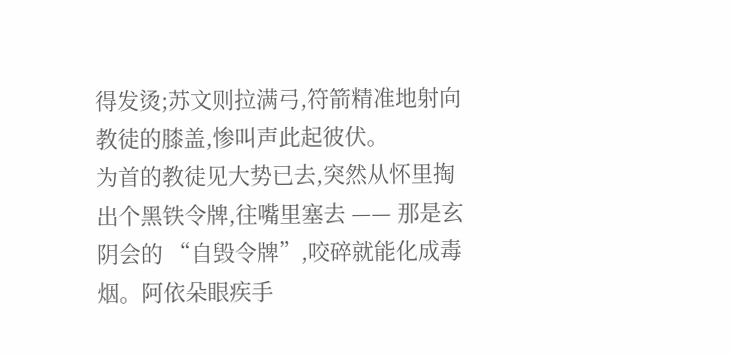得发烫;苏文则拉满弓,符箭精准地射向教徒的膝盖,惨叫声此起彼伏。
为首的教徒见大势已去,突然从怀里掏出个黑铁令牌,往嘴里塞去 —— 那是玄阴会的 “自毁令牌”,咬碎就能化成毒烟。阿依朵眼疾手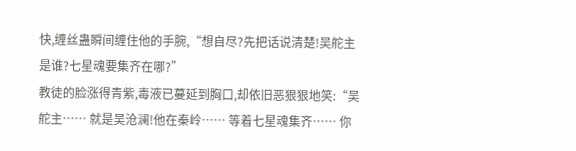快,缠丝蛊瞬间缠住他的手腕,“想自尽?先把话说清楚!吴舵主是谁?七星魂要集齐在哪?”
教徒的脸涨得青紫,毒液已蔓延到胸口,却依旧恶狠狠地笑:“吴舵主…… 就是吴沧澜!他在秦岭…… 等着七星魂集齐…… 你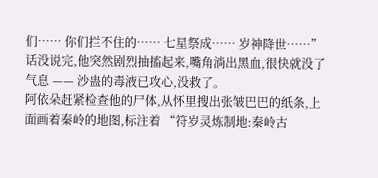们…… 你们拦不住的…… 七星祭成…… 岁神降世……” 话没说完,他突然剧烈抽搐起来,嘴角淌出黑血,很快就没了气息 —— 沙蛊的毒液已攻心,没救了。
阿依朵赶紧检查他的尸体,从怀里搜出张皱巴巴的纸条,上面画着秦岭的地图,标注着 “符岁灵炼制地:秦岭古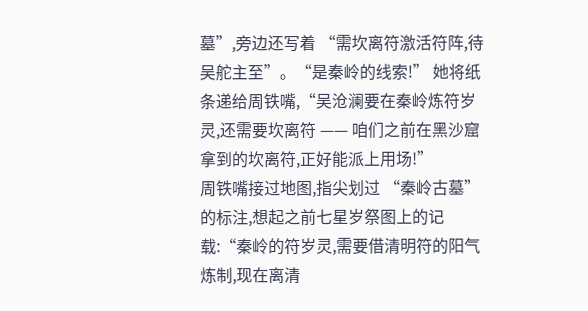墓”,旁边还写着 “需坎离符激活符阵,待吴舵主至”。“是秦岭的线索!” 她将纸条递给周铁嘴,“吴沧澜要在秦岭炼符岁灵,还需要坎离符 —— 咱们之前在黑沙窟拿到的坎离符,正好能派上用场!”
周铁嘴接过地图,指尖划过 “秦岭古墓” 的标注,想起之前七星岁祭图上的记载:“秦岭的符岁灵,需要借清明符的阳气炼制,现在离清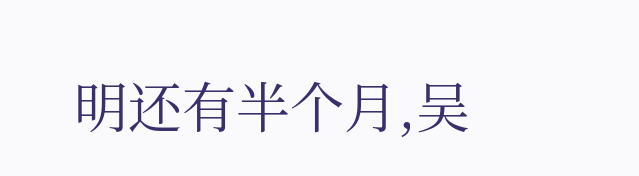明还有半个月,吴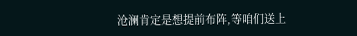沧澜肯定是想提前布阵,等咱们送上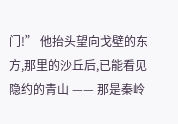门!” 他抬头望向戈壁的东方,那里的沙丘后,已能看见隐约的青山 —— 那是秦岭